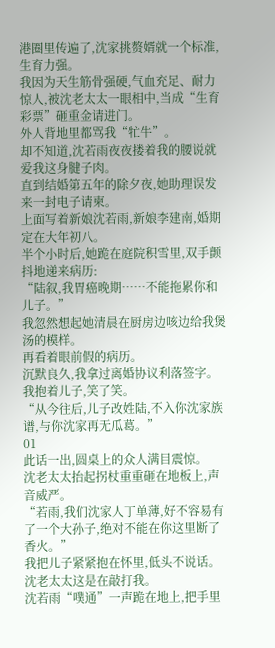港圈里传遍了,沈家挑赘婿就一个标准,生育力强。
我因为天生筋骨强硬,气血充足、耐力惊人,被沈老太太一眼相中,当成“生育彩票”砸重金请进门。
外人背地里都骂我“牤牛”。
却不知道,沈若雨夜夜搂着我的腰说就爱我这身腱子肉。
直到结婚第五年的除夕夜,她助理误发来一封电子请柬。
上面写着新娘沈若雨,新娘李建南,婚期定在大年初八。
半个小时后,她跪在庭院积雪里,双手颤抖地递来病历:
“陆叙,我胃癌晚期……不能拖累你和儿子。”
我忽然想起她清晨在厨房边咳边给我煲汤的模样。
再看着眼前假的病历。
沉默良久,我拿过离婚协议利落签字。
我抱着儿子,笑了笑。
“从今往后,儿子改姓陆,不入你沈家族谱,与你沈家再无瓜葛。”
01
此话一出,圆桌上的众人满目震惊。
沈老太太抬起拐杖重重砸在地板上,声音威严。
“若雨,我们沈家人丁单薄,好不容易有了一个大孙子,绝对不能在你这里断了香火。”
我把儿子紧紧抱在怀里,低头不说话。
沈老太太这是在敲打我。
沈若雨“噗通”一声跪在地上,把手里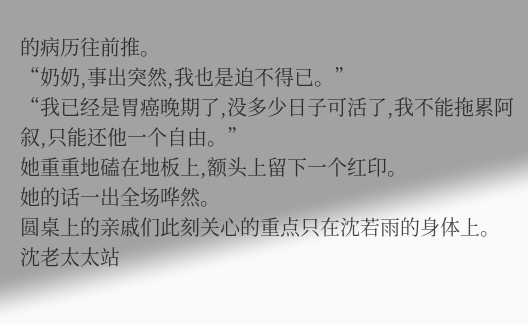的病历往前推。
“奶奶,事出突然,我也是迫不得已。”
“我已经是胃癌晚期了,没多少日子可活了,我不能拖累阿叙,只能还他一个自由。”
她重重地磕在地板上,额头上留下一个红印。
她的话一出全场哗然。
圆桌上的亲戚们此刻关心的重点只在沈若雨的身体上。
沈老太太站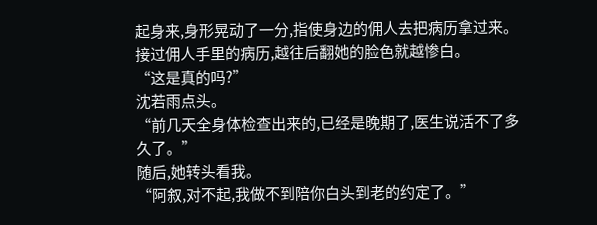起身来,身形晃动了一分,指使身边的佣人去把病历拿过来。
接过佣人手里的病历,越往后翻她的脸色就越惨白。
“这是真的吗?”
沈若雨点头。
“前几天全身体检查出来的,已经是晚期了,医生说活不了多久了。”
随后,她转头看我。
“阿叙,对不起,我做不到陪你白头到老的约定了。”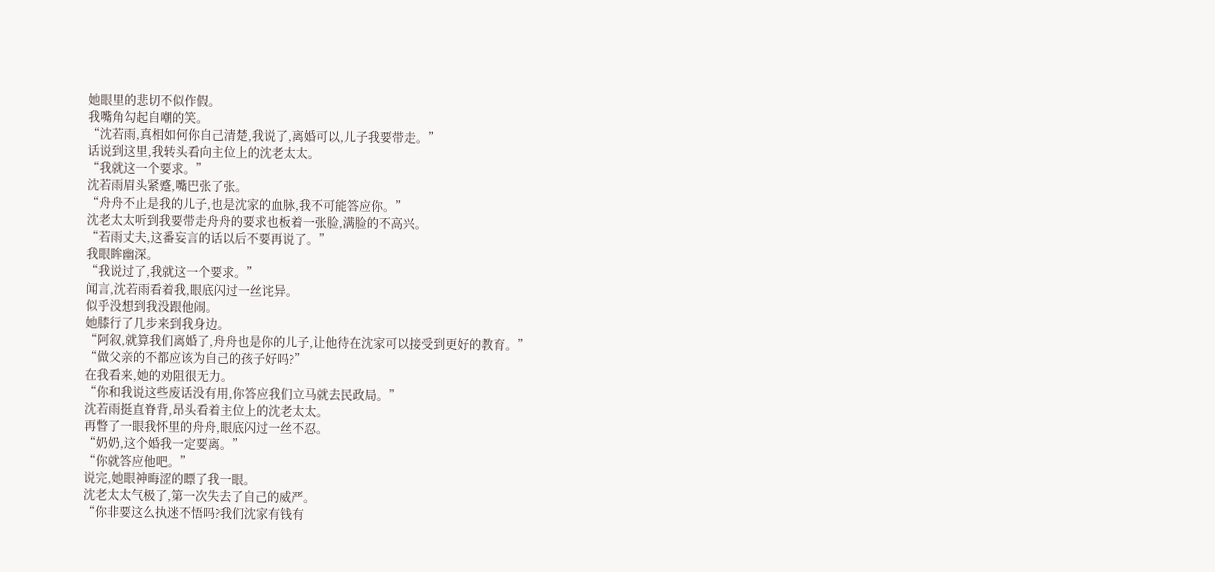她眼里的悲切不似作假。
我嘴角勾起自嘲的笑。
“沈若雨,真相如何你自己清楚,我说了,离婚可以,儿子我要带走。”
话说到这里,我转头看向主位上的沈老太太。
“我就这一个要求。”
沈若雨眉头紧蹙,嘴巴张了张。
“舟舟不止是我的儿子,也是沈家的血脉,我不可能答应你。”
沈老太太听到我要带走舟舟的要求也板着一张脸,满脸的不高兴。
“若雨丈夫,这番妄言的话以后不要再说了。”
我眼眸幽深。
“我说过了,我就这一个要求。”
闻言,沈若雨看着我,眼底闪过一丝诧异。
似乎没想到我没跟他闹。
她膝行了几步来到我身边。
“阿叙,就算我们离婚了,舟舟也是你的儿子,让他待在沈家可以接受到更好的教育。”
“做父亲的不都应该为自己的孩子好吗?”
在我看来,她的劝阻很无力。
“你和我说这些废话没有用,你答应我们立马就去民政局。”
沈若雨挺直脊背,昂头看着主位上的沈老太太。
再瞥了一眼我怀里的舟舟,眼底闪过一丝不忍。
“奶奶,这个婚我一定要离。”
“你就答应他吧。”
说完,她眼神晦涩的瞟了我一眼。
沈老太太气极了,第一次失去了自己的威严。
“你非要这么执迷不悟吗?我们沈家有钱有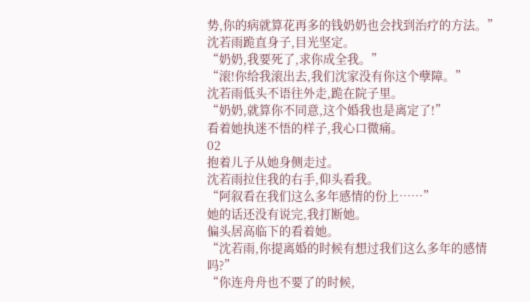势,你的病就算花再多的钱奶奶也会找到治疗的方法。”
沈若雨跪直身子,目光坚定。
“奶奶,我要死了,求你成全我。”
“滚!你给我滚出去,我们沈家没有你这个孽障。”
沈若雨低头不语往外走,跪在院子里。
“奶奶,就算你不同意,这个婚我也是离定了!”
看着她执迷不悟的样子,我心口微痛。
02
抱着儿子从她身侧走过。
沈若雨拉住我的右手,仰头看我。
“阿叙看在我们这么多年感情的份上……”
她的话还没有说完,我打断她。
偏头居高临下的看着她。
“沈若雨,你提离婚的时候有想过我们这么多年的感情吗?”
“你连舟舟也不要了的时候,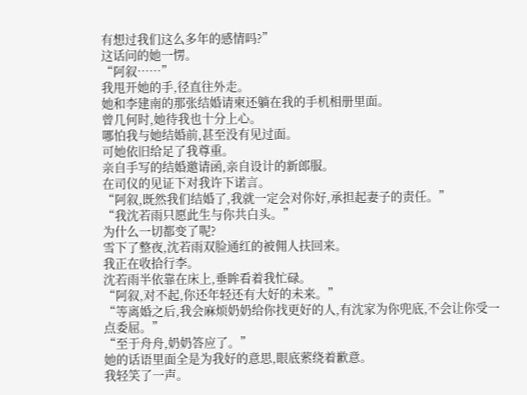有想过我们这么多年的感情吗?”
这话问的她一愣。
“阿叙……”
我甩开她的手,径直往外走。
她和李建南的那张结婚请柬还躺在我的手机相册里面。
曾几何时,她待我也十分上心。
哪怕我与她结婚前,甚至没有见过面。
可她依旧给足了我尊重。
亲自手写的结婚邀请函,亲自设计的新郎服。
在司仪的见证下对我许下诺言。
“阿叙,既然我们结婚了,我就一定会对你好,承担起妻子的责任。”
“我沈若雨只愿此生与你共白头。”
为什么一切都变了呢?
雪下了整夜,沈若雨双脸通红的被佣人扶回来。
我正在收拾行李。
沈若雨半依靠在床上,垂眸看着我忙碌。
“阿叙,对不起,你还年轻还有大好的未来。”
“等离婚之后,我会麻烦奶奶给你找更好的人,有沈家为你兜底,不会让你受一点委屈。”
“至于舟舟,奶奶答应了。”
她的话语里面全是为我好的意思,眼底萦绕着歉意。
我轻笑了一声。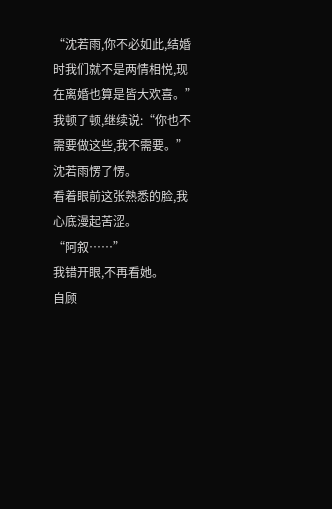“沈若雨,你不必如此,结婚时我们就不是两情相悦,现在离婚也算是皆大欢喜。”
我顿了顿,继续说:“你也不需要做这些,我不需要。”
沈若雨愣了愣。
看着眼前这张熟悉的脸,我心底漫起苦涩。
“阿叙……”
我错开眼,不再看她。
自顾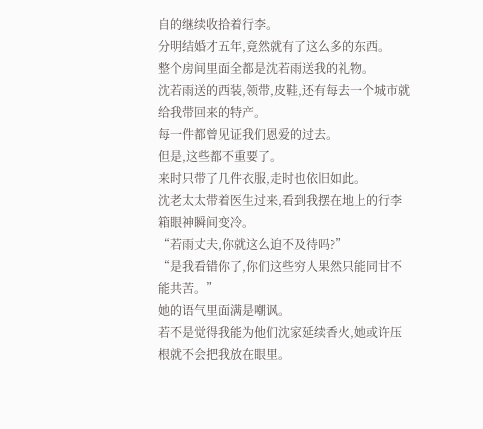自的继续收拾着行李。
分明结婚才五年,竟然就有了这么多的东西。
整个房间里面全都是沈若雨送我的礼物。
沈若雨送的西装,领带,皮鞋,还有每去一个城市就给我带回来的特产。
每一件都曾见证我们恩爱的过去。
但是,这些都不重要了。
来时只带了几件衣服,走时也依旧如此。
沈老太太带着医生过来,看到我摆在地上的行李箱眼神瞬间变冷。
“若雨丈夫,你就这么迫不及待吗?”
“是我看错你了,你们这些穷人果然只能同甘不能共苦。”
她的语气里面满是嘲讽。
若不是觉得我能为他们沈家延续香火,她或许压根就不会把我放在眼里。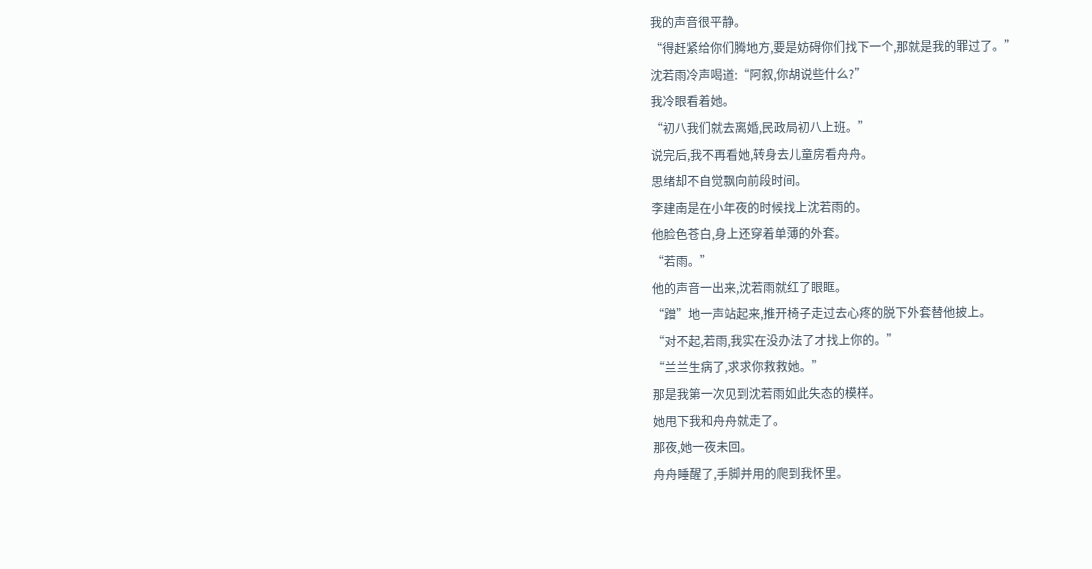我的声音很平静。
“得赶紧给你们腾地方,要是妨碍你们找下一个,那就是我的罪过了。”
沈若雨冷声喝道:“阿叙,你胡说些什么?”
我冷眼看着她。
“初八我们就去离婚,民政局初八上班。”
说完后,我不再看她,转身去儿童房看舟舟。
思绪却不自觉飘向前段时间。
李建南是在小年夜的时候找上沈若雨的。
他脸色苍白,身上还穿着单薄的外套。
“若雨。”
他的声音一出来,沈若雨就红了眼眶。
“蹭”地一声站起来,推开椅子走过去心疼的脱下外套替他披上。
“对不起,若雨,我实在没办法了才找上你的。”
“兰兰生病了,求求你救救她。”
那是我第一次见到沈若雨如此失态的模样。
她甩下我和舟舟就走了。
那夜,她一夜未回。
舟舟睡醒了,手脚并用的爬到我怀里。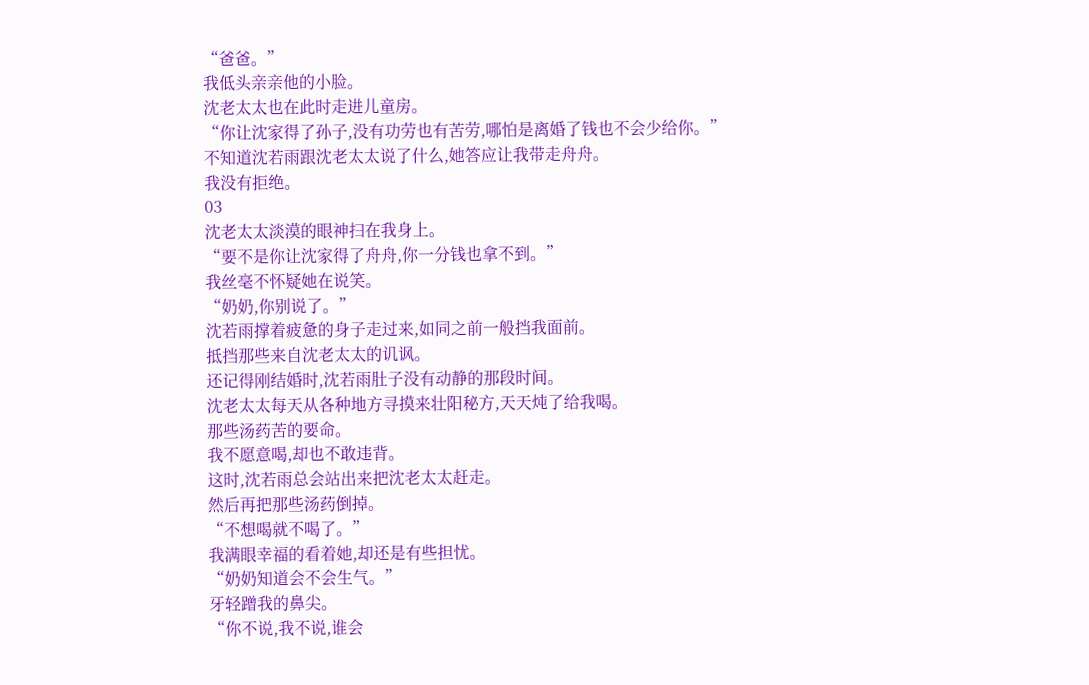“爸爸。”
我低头亲亲他的小脸。
沈老太太也在此时走进儿童房。
“你让沈家得了孙子,没有功劳也有苦劳,哪怕是离婚了钱也不会少给你。”
不知道沈若雨跟沈老太太说了什么,她答应让我带走舟舟。
我没有拒绝。
03
沈老太太淡漠的眼神扫在我身上。
“要不是你让沈家得了舟舟,你一分钱也拿不到。”
我丝毫不怀疑她在说笑。
“奶奶,你别说了。”
沈若雨撑着疲惫的身子走过来,如同之前一般挡我面前。
抵挡那些来自沈老太太的讥讽。
还记得刚结婚时,沈若雨肚子没有动静的那段时间。
沈老太太每天从各种地方寻摸来壮阳秘方,天天炖了给我喝。
那些汤药苦的要命。
我不愿意喝,却也不敢违背。
这时,沈若雨总会站出来把沈老太太赶走。
然后再把那些汤药倒掉。
“不想喝就不喝了。”
我满眼幸福的看着她,却还是有些担忧。
“奶奶知道会不会生气。”
牙轻蹭我的鼻尖。
“你不说,我不说,谁会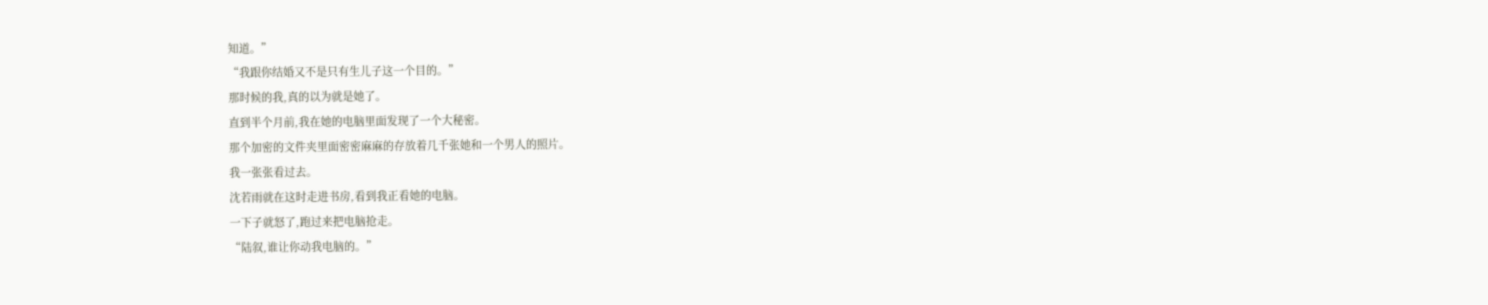知道。”
“我跟你结婚又不是只有生儿子这一个目的。”
那时候的我,真的以为就是她了。
直到半个月前,我在她的电脑里面发现了一个大秘密。
那个加密的文件夹里面密密麻麻的存放着几千张她和一个男人的照片。
我一张张看过去。
沈若雨就在这时走进书房,看到我正看她的电脑。
一下子就怒了,跑过来把电脑抢走。
“陆叙,谁让你动我电脑的。”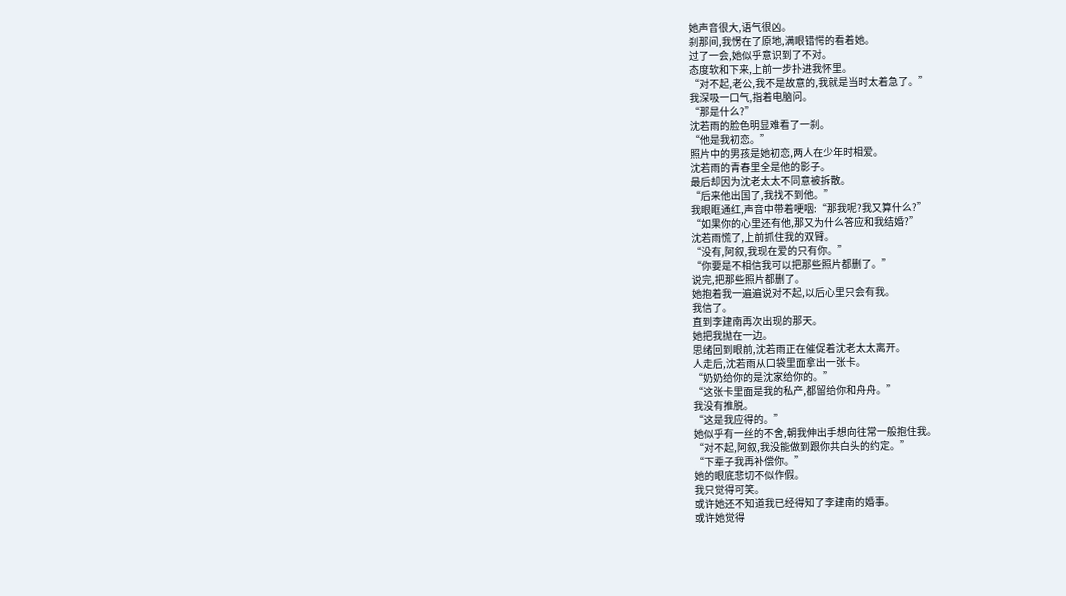她声音很大,语气很凶。
刹那间,我愣在了原地,满眼错愕的看着她。
过了一会,她似乎意识到了不对。
态度软和下来,上前一步扑进我怀里。
“对不起,老公,我不是故意的,我就是当时太着急了。”
我深吸一口气,指着电脑问。
“那是什么?”
沈若雨的脸色明显难看了一刹。
“他是我初恋。”
照片中的男孩是她初恋,两人在少年时相爱。
沈若雨的青春里全是他的影子。
最后却因为沈老太太不同意被拆散。
“后来他出国了,我找不到他。”
我眼眶通红,声音中带着哽咽:“那我呢?我又算什么?”
“如果你的心里还有他,那又为什么答应和我结婚?”
沈若雨慌了,上前抓住我的双臂。
“没有,阿叙,我现在爱的只有你。”
“你要是不相信我可以把那些照片都删了。”
说完,把那些照片都删了。
她抱着我一遍遍说对不起,以后心里只会有我。
我信了。
直到李建南再次出现的那天。
她把我抛在一边。
思绪回到眼前,沈若雨正在催促着沈老太太离开。
人走后,沈若雨从口袋里面拿出一张卡。
“奶奶给你的是沈家给你的。”
“这张卡里面是我的私产,都留给你和舟舟。”
我没有推脱。
“这是我应得的。”
她似乎有一丝的不舍,朝我伸出手想向往常一般抱住我。
“对不起,阿叙,我没能做到跟你共白头的约定。”
“下辈子我再补偿你。”
她的眼底悲切不似作假。
我只觉得可笑。
或许她还不知道我已经得知了李建南的婚事。
或许她觉得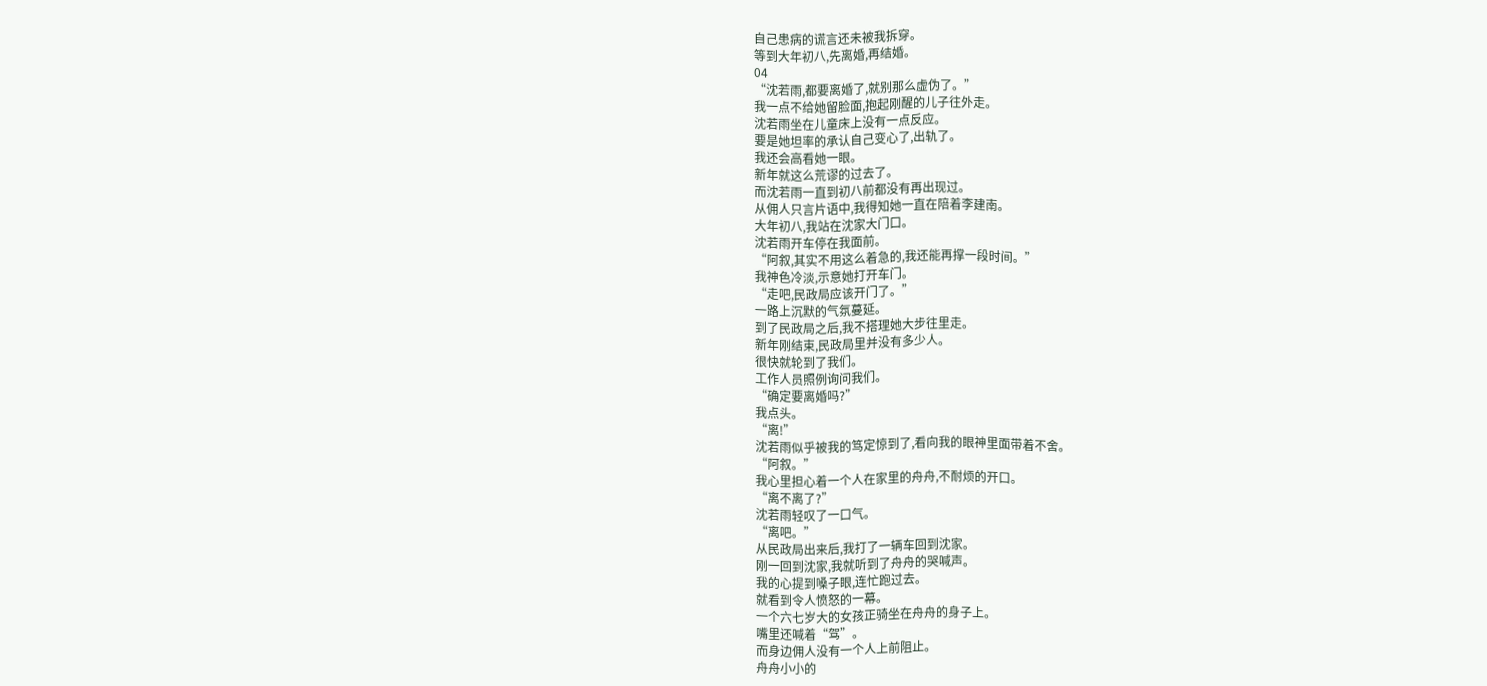自己患病的谎言还未被我拆穿。
等到大年初八,先离婚,再结婚。
04
“沈若雨,都要离婚了,就别那么虚伪了。”
我一点不给她留脸面,抱起刚醒的儿子往外走。
沈若雨坐在儿童床上没有一点反应。
要是她坦率的承认自己变心了,出轨了。
我还会高看她一眼。
新年就这么荒谬的过去了。
而沈若雨一直到初八前都没有再出现过。
从佣人只言片语中,我得知她一直在陪着李建南。
大年初八,我站在沈家大门口。
沈若雨开车停在我面前。
“阿叙,其实不用这么着急的,我还能再撑一段时间。”
我神色冷淡,示意她打开车门。
“走吧,民政局应该开门了。”
一路上沉默的气氛蔓延。
到了民政局之后,我不搭理她大步往里走。
新年刚结束,民政局里并没有多少人。
很快就轮到了我们。
工作人员照例询问我们。
“确定要离婚吗?”
我点头。
“离!”
沈若雨似乎被我的笃定惊到了,看向我的眼神里面带着不舍。
“阿叙。”
我心里担心着一个人在家里的舟舟,不耐烦的开口。
“离不离了?”
沈若雨轻叹了一口气。
“离吧。”
从民政局出来后,我打了一辆车回到沈家。
刚一回到沈家,我就听到了舟舟的哭喊声。
我的心提到嗓子眼,连忙跑过去。
就看到令人愤怒的一幕。
一个六七岁大的女孩正骑坐在舟舟的身子上。
嘴里还喊着“驾”。
而身边佣人没有一个人上前阻止。
舟舟小小的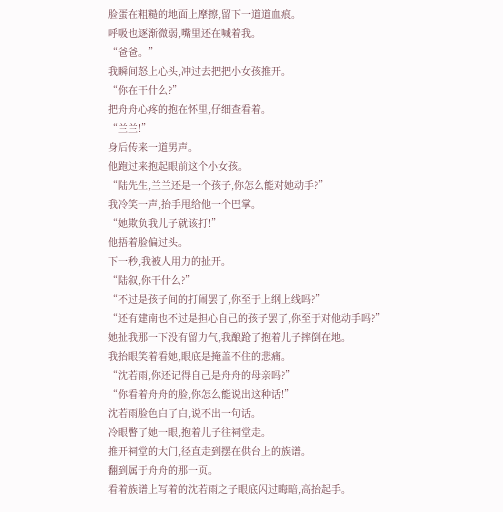脸蛋在粗糙的地面上摩擦,留下一道道血痕。
呼吸也逐渐微弱,嘴里还在喊着我。
“爸爸。”
我瞬间怒上心头,冲过去把把小女孩推开。
“你在干什么?”
把舟舟心疼的抱在怀里,仔细查看着。
“兰兰!”
身后传来一道男声。
他跑过来抱起眼前这个小女孩。
“陆先生,兰兰还是一个孩子,你怎么能对她动手?”
我冷笑一声,抬手甩给他一个巴掌。
“她欺负我儿子就该打!”
他捂着脸偏过头。
下一秒,我被人用力的扯开。
“陆叙,你干什么?”
“不过是孩子间的打闹罢了,你至于上纲上线吗?”
“还有建南也不过是担心自己的孩子罢了,你至于对他动手吗?”
她扯我那一下没有留力气,我酿跄了抱着儿子摔倒在地。
我抬眼笑着看她,眼底是掩盖不住的悲痛。
“沈若雨,你还记得自己是舟舟的母亲吗?”
“你看着舟舟的脸,你怎么能说出这种话!”
沈若雨脸色白了白,说不出一句话。
冷眼瞥了她一眼,抱着儿子往祠堂走。
推开祠堂的大门,径直走到摆在供台上的族谱。
翻到属于舟舟的那一页。
看着族谱上写着的沈若雨之子眼底闪过晦暗,高抬起手。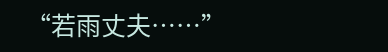“若雨丈夫……”